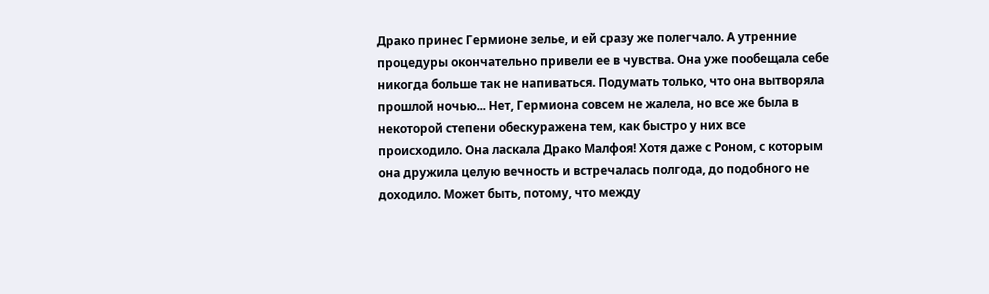Драко принес Гермионе зелье, и ей сразу же полегчало. А утренние процедуры окончательно привели ее в чувства. Она уже пообещала себе никогда больше так не напиваться. Подумать только, что она вытворяла прошлой ночью... Нет, Гермиона совсем не жалела, но все же была в некоторой степени обескуражена тем, как быстро у них все происходило. Она ласкала Драко Малфоя! Хотя даже с Роном, с которым она дружила целую вечность и встречалась полгода, до подобного не доходило. Может быть, потому, что между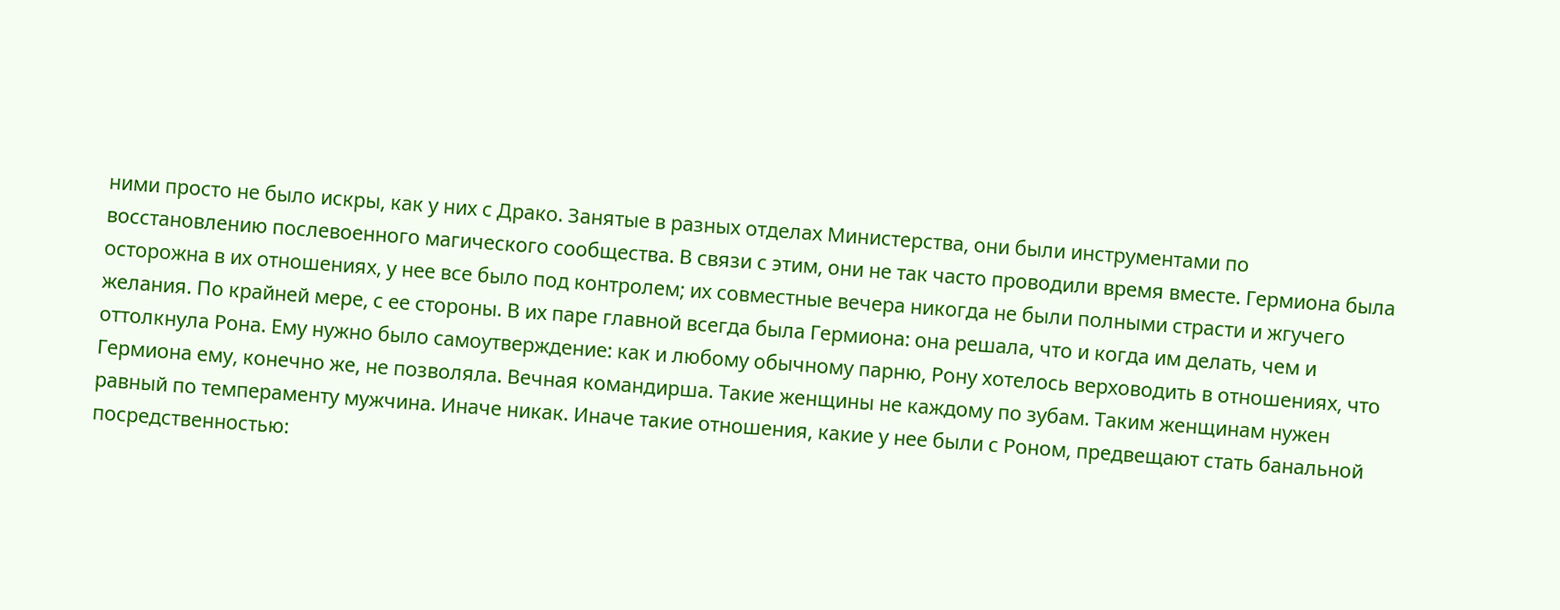ними просто не было искры, как у них с Драко. Занятые в разных отделах Министерства, они были инструментами по восстановлению послевоенного магического сообщества. В связи с этим, они не так часто проводили время вместе. Гермиона была осторожна в их отношениях, у нее все было под контролем; их совместные вечера никогда не были полными страсти и жгучего желания. По крайней мере, с ее стороны. В их паре главной всегда была Гермиона: она решала, что и когда им делать, чем и оттолкнула Рона. Ему нужно было самоутверждение: как и любому обычному парню, Рону хотелось верховодить в отношениях, что Гермиона ему, конечно же, не позволяла. Вечная командирша. Такие женщины не каждому по зубам. Таким женщинам нужен равный по темпераменту мужчина. Иначе никак. Иначе такие отношения, какие у нее были с Роном, предвещают стать банальной посредственностью: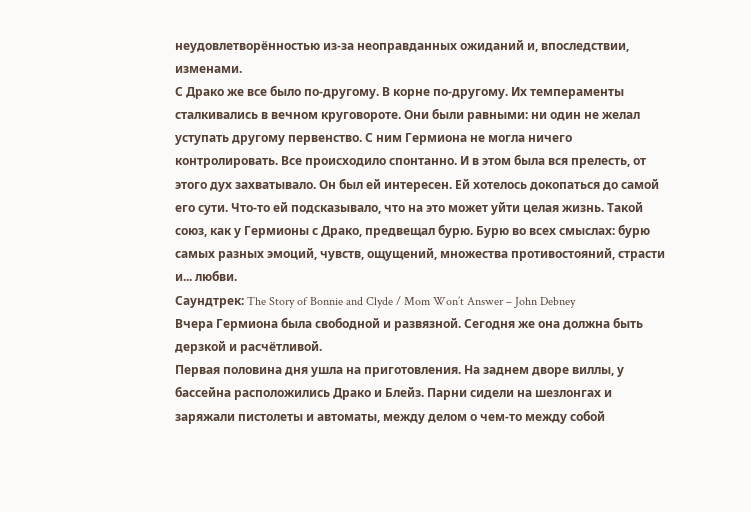неудовлетворённостью из-за неоправданных ожиданий и, впоследствии, изменами.
С Драко же все было по-другому. В корне по-другому. Их темпераменты сталкивались в вечном круговороте. Они были равными: ни один не желал уступать другому первенство. С ним Гермиона не могла ничего контролировать. Все происходило спонтанно. И в этом была вся прелесть, от этого дух захватывало. Он был ей интересен. Ей хотелось докопаться до самой его сути. Что-то ей подсказывало, что на это может уйти целая жизнь. Такой союз, как у Гермионы с Драко, предвещал бурю. Бурю во всех смыслах: бурю самых разных эмоций, чувств, ощущений, множества противостояний, страсти и... любви.
Саундтрек: The Story of Bonnie and Clyde / Mom Won’t Answer – John Debney
Вчера Гермиона была свободной и развязной. Сегодня же она должна быть дерзкой и расчётливой.
Первая половина дня ушла на приготовления. На заднем дворе виллы, у бассейна расположились Драко и Блейз. Парни сидели на шезлонгах и заряжали пистолеты и автоматы, между делом о чем-то между собой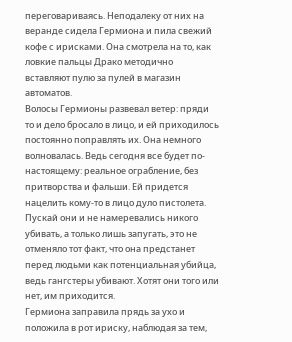переговариваясь. Неподалеку от них на веранде сидела Гермиона и пила свежий кофе с ирисками. Она смотрела на то, как ловкие пальцы Драко методично вставляют пулю за пулей в магазин автоматов.
Волосы Гермионы развевал ветер: пряди то и дело бросало в лицо, и ей приходилось постоянно поправлять их. Она немного волновалась. Ведь сегодня все будет по-настоящему: реальное ограбление, без притворства и фальши. Ей придется нацелить кому-то в лицо дуло пистолета. Пускай они и не намеревались никого убивать, а только лишь запугать, это не отменяло тот факт, что она предстанет перед людьми как потенциальная убийца, ведь гангстеры убивают. Хотят они того или нет, им приходится.
Гермиона заправила прядь за ухо и положила в рот ириску, наблюдая за тем,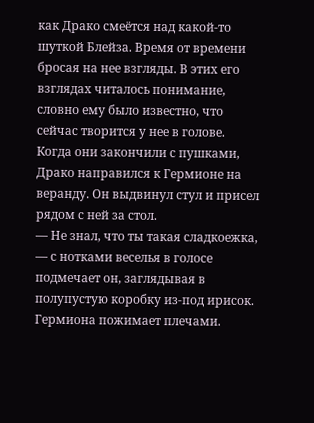как Драко смеётся над какой-то шуткой Блейза. Время от времени бросая на нее взгляды. В этих его взглядах читалось понимание, словно ему было известно, что сейчас творится у нее в голове.
Когда они закончили с пушками, Драко направился к Гермионе на веранду. Он выдвинул стул и присел рядом с ней за стол.
— Не знал, что ты такая сладкоежка, — с нотками веселья в голосе подмечает он, заглядывая в полупустую коробку из-под ирисок.
Гермиона пожимает плечами.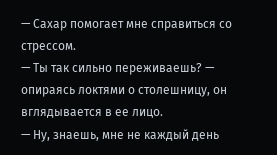— Сахар помогает мне справиться со стрессом.
— Ты так сильно переживаешь? — опираясь локтями о столешницу, он вглядывается в ее лицо.
— Ну, знаешь, мне не каждый день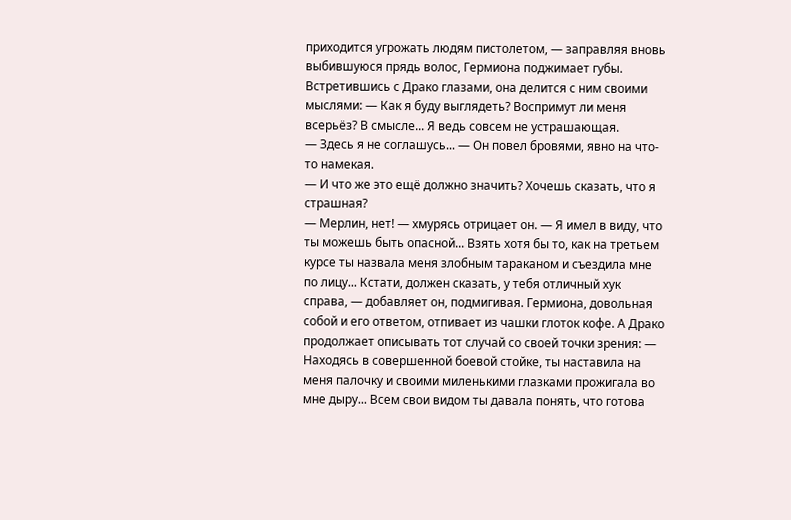приходится угрожать людям пистолетом, — заправляя вновь выбившуюся прядь волос, Гермиона поджимает губы. Встретившись с Драко глазами, она делится с ним своими мыслями: — Как я буду выглядеть? Воспримут ли меня всерьёз? В смысле... Я ведь совсем не устрашающая.
— Здесь я не соглашусь... — Он повел бровями, явно на что-то намекая.
— И что же это ещё должно значить? Хочешь сказать, что я страшная?
— Мерлин, нет! — хмурясь отрицает он. — Я имел в виду, что ты можешь быть опасной... Взять хотя бы то, как на третьем курсе ты назвала меня злобным тараканом и съездила мне по лицу... Кстати, должен сказать, у тебя отличный хук справа, — добавляет он, подмигивая. Гермиона, довольная собой и его ответом, отпивает из чашки глоток кофе. А Драко продолжает описывать тот случай со своей точки зрения: — Находясь в совершенной боевой стойке, ты наставила на меня палочку и своими миленькими глазками прожигала во мне дыру... Всем свои видом ты давала понять, что готова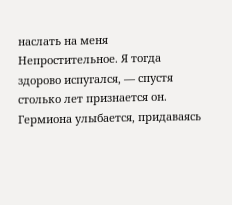наслать на меня Непростительное. Я тогда здорово испугался, — спустя столько лет признается он.
Гермиона улыбается, придаваясь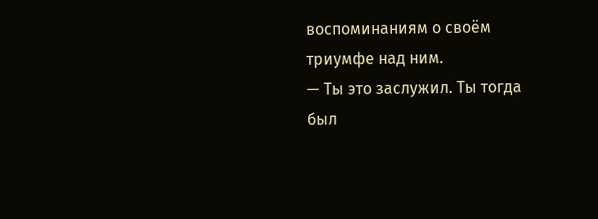воспоминаниям о своём триумфе над ним.
— Ты это заслужил. Ты тогда был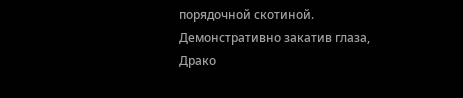порядочной скотиной.
Демонстративно закатив глаза, Драко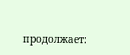продолжает: